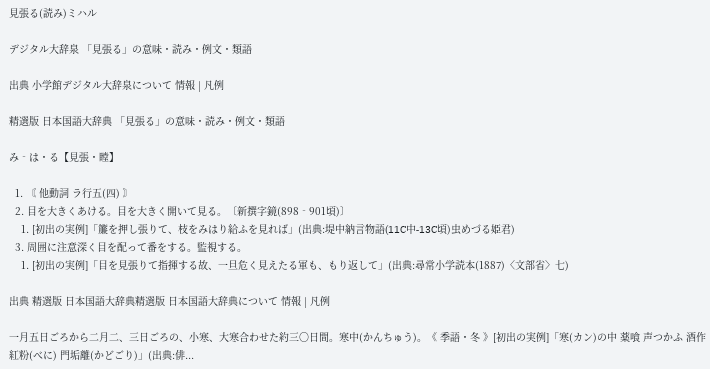見張る(読み)ミハル

デジタル大辞泉 「見張る」の意味・読み・例文・類語

出典 小学館デジタル大辞泉について 情報 | 凡例

精選版 日本国語大辞典 「見張る」の意味・読み・例文・類語

み‐は・る【見張・瞠】

  1. 〘 他動詞 ラ行五(四) 〙
  2. 目を大きくあける。目を大きく開いて見る。〔新撰字鏡(898‐901頃)〕
    1. [初出の実例]「簾を押し張りて、枝をみはり給ふを見れば」(出典:堤中納言物語(11C中‐13C頃)虫めづる姫君)
  3. 周囲に注意深く目を配って番をする。監視する。
    1. [初出の実例]「目を見張りて指揮する故、一旦危く見えたる軍も、もり返して」(出典:尋常小学読本(1887)〈文部省〉七)

出典 精選版 日本国語大辞典精選版 日本国語大辞典について 情報 | 凡例

一月五日ごろから二月二、三日ごろの、小寒、大寒合わせた約三〇日間。寒中(かんちゅう)。《 季語・冬 》[初出の実例]「寒(カン)の中 薬喰 声つかふ 酒作 紅粉(べに) 門垢離(かどごり)」(出典:俳...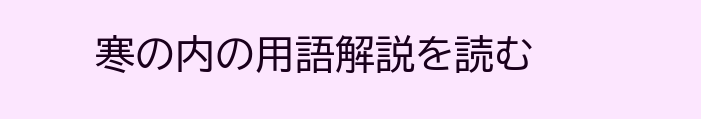寒の内の用語解説を読む